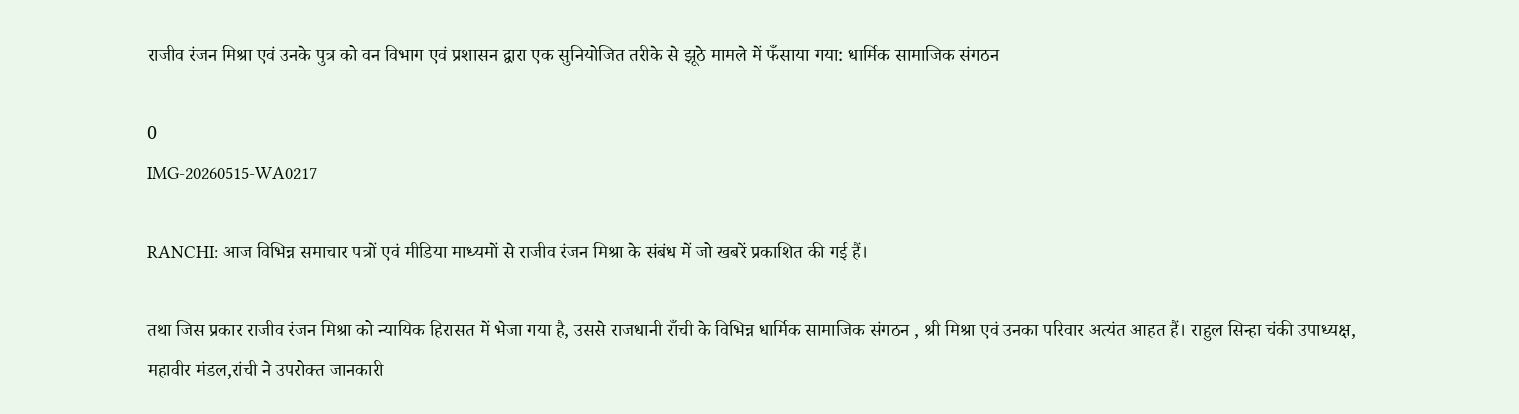राजीव रंजन मिश्रा एवं उनके पुत्र को वन विभाग एवं प्रशासन द्वारा एक सुनियोजित तरीके से झूठे मामले में फँसाया गया: धार्मिक सामाजिक संगठन

0
IMG-20260515-WA0217

RANCHI: आज विभिन्न समाचार पत्रों एवं मीडिया माध्यमों से राजीव रंजन मिश्रा के संबंध में जो खबरें प्रकाशित की गई हैं।

तथा जिस प्रकार राजीव रंजन मिश्रा को न्यायिक हिरासत में भेजा गया है, उससे राजधानी राँची के विभिन्न धार्मिक सामाजिक संगठन , श्री मिश्रा एवं उनका परिवार अत्यंत आहत हैं। राहुल सिन्हा चंकी उपाध्यक्ष, महावीर मंडल,रांची ने उपरोक्त जानकारी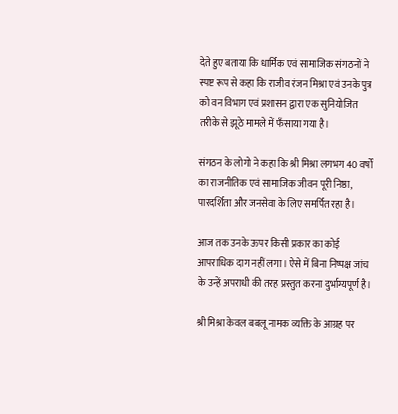देते हुए बताया कि धार्मिक एवं सामाजिक संगठनों ने स्पष्ट रूप से कहा कि राजीव रंजन मिश्रा एवं उनके पुत्र को वन विभाग एवं प्रशासन द्वारा एक सुनियोजित तरीके से झूठे मामले में फँसाया गया है।

संगठन के लोगो ने कहा कि श्री मिश्रा लगभग 40 वर्षों का राजनीतिक एवं सामाजिक जीवन पूरी निष्ठा, पारदर्शिता और जनसेवा के लिए समर्पित रहा है।

आज तक उनके ऊपर किसी प्रकार का कोई आपराधिक दाग नहीं लगा। ऐसे में बिना निष्पक्ष जांच के उन्हें अपराधी की तरह प्रस्तुत करना दुर्भाग्यपूर्ण है।

श्री मिश्रा केवल बबलू नामक व्यक्ति के आग्रह पर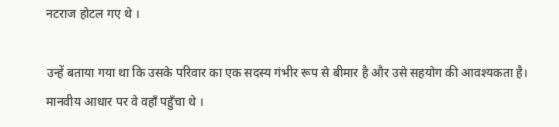नटराज होटल गए थे ।

उन्हें बताया गया था कि उसके परिवार का एक सदस्य गंभीर रूप से बीमार है और उसे सहयोग की आवश्यकता है। मानवीय आधार पर वे वहाँ पहुँचा थे ।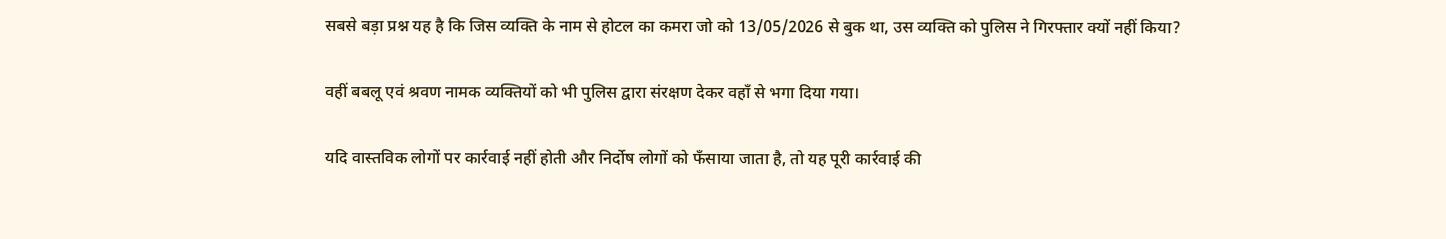सबसे बड़ा प्रश्न यह है कि जिस व्यक्ति के नाम से होटल का कमरा जो को 13/05/2026 से बुक था, उस व्यक्ति को पुलिस ने गिरफ्तार क्यों नहीं किया?

वहीं बबलू एवं श्रवण नामक व्यक्तियों को भी पुलिस द्वारा संरक्षण देकर वहाँ से भगा दिया गया।

यदि वास्तविक लोगों पर कार्रवाई नहीं होती और निर्दोष लोगों को फँसाया जाता है, तो यह पूरी कार्रवाई की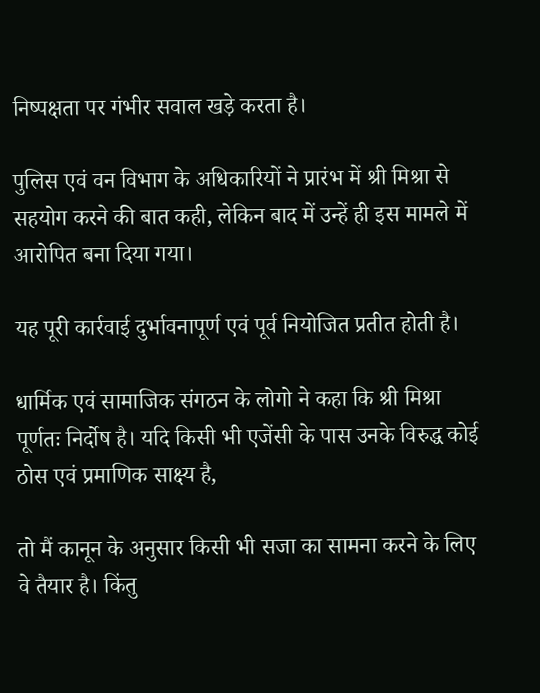निष्पक्षता पर गंभीर सवाल खड़े करता है।

पुलिस एवं वन विभाग के अधिकारियों ने प्रारंभ में श्री मिश्रा से सहयोग करने की बात कही, लेकिन बाद में उन्हें ही इस मामले में आरोपित बना दिया गया।

यह पूरी कार्रवाई दुर्भावनापूर्ण एवं पूर्व नियोजित प्रतीत होती है।

धार्मिक एवं सामाजिक संगठन के लोगो ने कहा कि श्री मिश्रा पूर्णतः निर्दोष है। यदि किसी भी एजेंसी के पास उनके विरुद्ध कोई ठोस एवं प्रमाणिक साक्ष्य है,

तो मैं कानून के अनुसार किसी भी सजा का सामना करने के लिए वे तैयार है। किंतु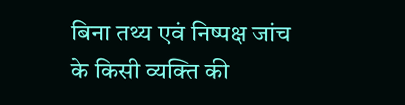बिना तथ्य एवं निष्पक्ष जांच के किसी व्यक्ति की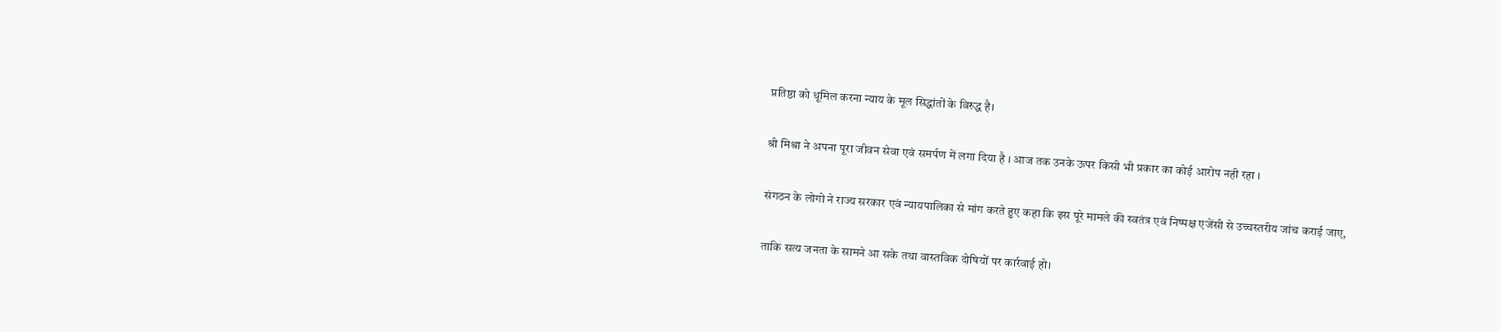प्रतिष्ठा को धूमिल करना न्याय के मूल सिद्धांतों के विरुद्ध है।

श्री मिश्रा ने अपना पूरा जीवन सेवा एवं समर्पण में लगा दिया है । आज तक उनके ऊपर किसी भी प्रकार का कोई आरोप नही रहा ।

संगठन के लोगो ने राज्य सरकार एवं न्यायपालिका से मांग करते हुए कहा कि इस पूरे मामले की स्वतंत्र एवं निष्पक्ष एजेंसी से उच्चस्तरीय जांच कराई जाए,

ताकि सत्य जनता के सामने आ सके तथा वास्तविक दोषियों पर कार्रवाई हो।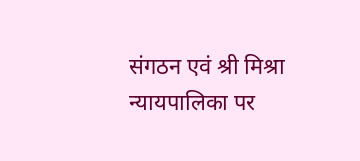संगठन एवं श्री मिश्रा न्यायपालिका पर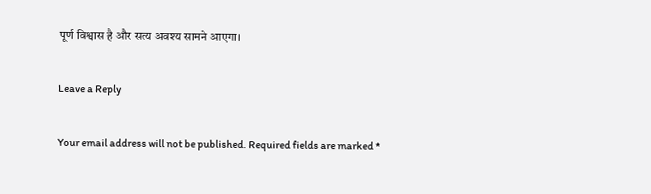पूर्ण विश्वास है और सत्य अवश्य सामने आएगा।

Leave a Reply

Your email address will not be published. Required fields are marked *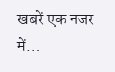खबरें एक नजर में…